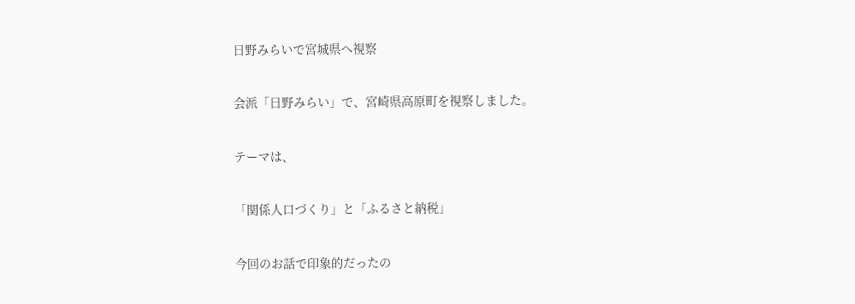日野みらいで宮城県へ視察

会派「日野みらい」で、宮崎県高原町を視察しました。

テーマは、

「関係人口づくり」と「ふるさと納税」

今回のお話で印象的だったの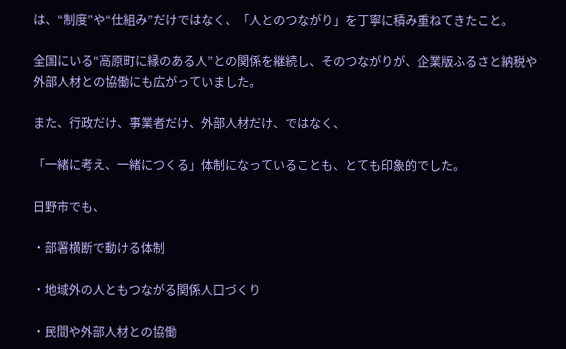は、“制度”や“仕組み”だけではなく、「人とのつながり」を丁寧に積み重ねてきたこと。

全国にいる“高原町に縁のある人”との関係を継続し、そのつながりが、企業版ふるさと納税や外部人材との協働にも広がっていました。

また、行政だけ、事業者だけ、外部人材だけ、ではなく、

「一緒に考え、一緒につくる」体制になっていることも、とても印象的でした。

日野市でも、

・部署横断で動ける体制

・地域外の人ともつながる関係人口づくり

・民間や外部人材との協働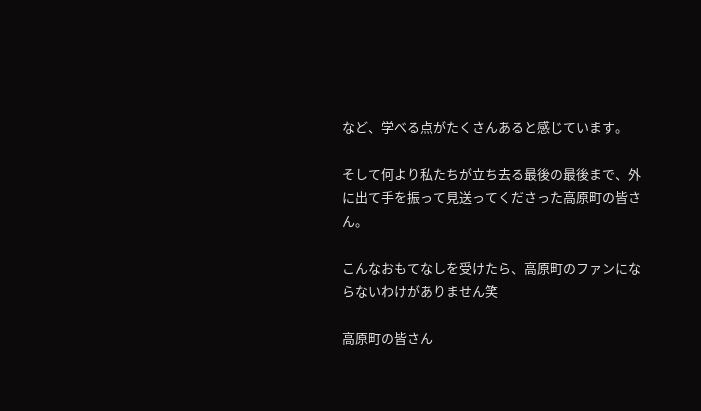など、学べる点がたくさんあると感じています。

そして何より私たちが立ち去る最後の最後まで、外に出て手を振って見送ってくださった高原町の皆さん。

こんなおもてなしを受けたら、高原町のファンにならないわけがありません笑

高原町の皆さん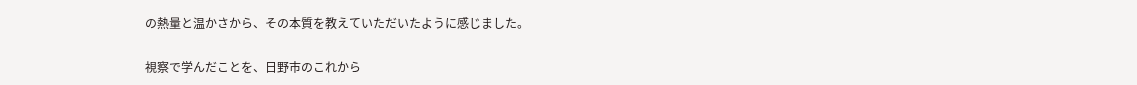の熱量と温かさから、その本質を教えていただいたように感じました。

視察で学んだことを、日野市のこれから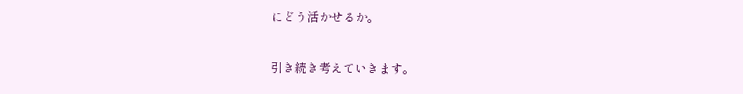にどう活かせるか。

引き続き考えていきます。